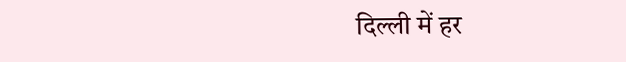दिल्ली में हर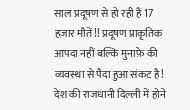साल प्रदूषण से हो रही हैं 17 हज़ार मौतें!! प्रदूषण प्राकृतिक आपदा नहीं बल्कि मुनाफ़े की व्यवस्था से पैदा हुआ संकट है!
देश की राजधानी दिल्ली में होने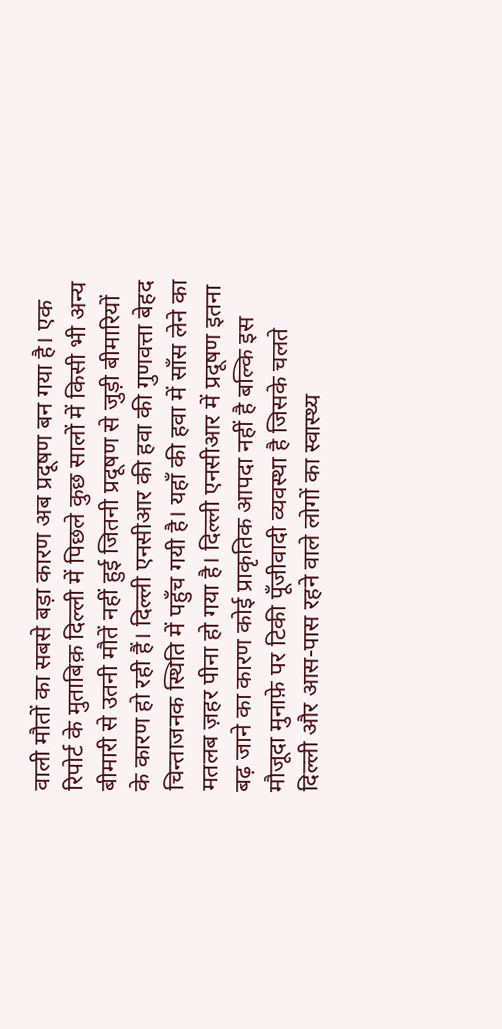वाली मौतों का सबसे बड़ा कारण अब प्रदूषण बन गया है। एक रिपोर्ट के मुताबिक़ दिल्ली में पिछले कुछ सालों में किसी भी अन्य बीमारी से उतनी मौतें नहीं हुई जितनी प्रदूषण से जुड़ी बीमारियों के कारण हो रही हैं। दिल्ली एनसीआर की हवा की गुणवत्ता बेहद चिन्ताजनक स्थिति में पहुँच गयी है। यहाँ की हवा में साँस लेने का मतलब ज़हर पीना हो गया है। दिल्ली एनसीआर में प्रदूषण इतना बढ़ जाने का कारण कोई प्राकृतिक आपदा नहीं है बल्कि इस मौजूदा मुनाफ़े पर टिकी पूँजीवादी व्यवस्था है जिसके चलते दिल्ली और आस-पास रहने वाले लोगों का स्वास्थ्य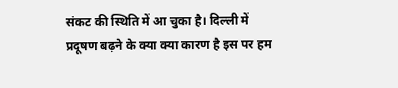संकट की स्थिति में आ चुका है। दिल्ली में प्रदूषण बढ़ने के क्या क्या कारण है इस पर हम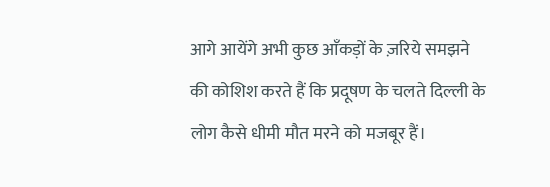आगे आयेंगे अभी कुछ आँकड़ों के ज़रिये समझने की कोशिश करते हैं कि प्रदूषण के चलते दिल्ली के लोग कैसे धीमी मौत मरने को मजबूर हैं।